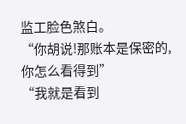监工脸色煞白。
“你胡说!那账本是保密的,你怎么看得到”
“我就是看到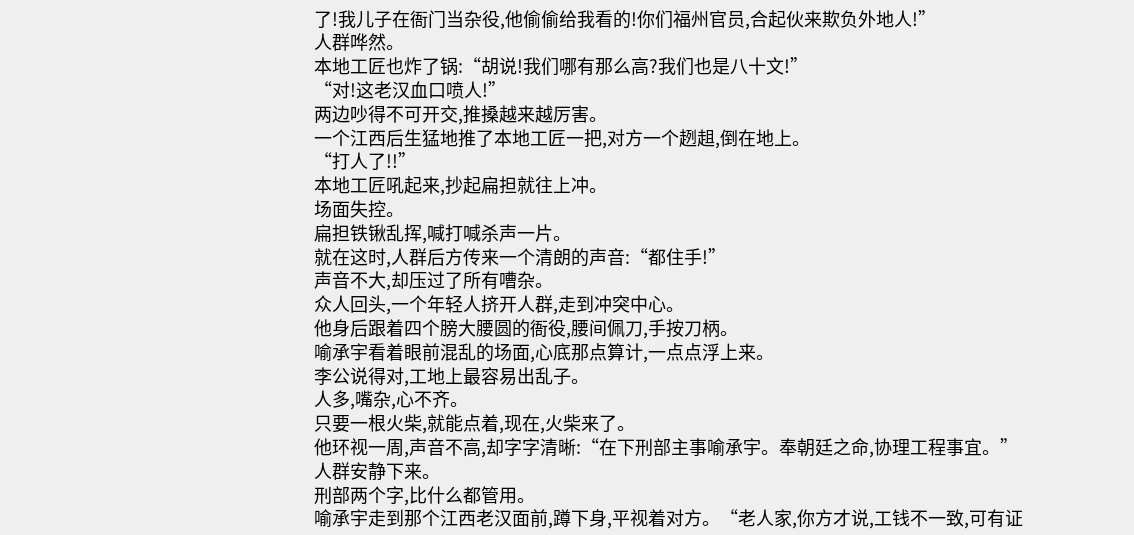了!我儿子在衙门当杂役,他偷偷给我看的!你们福州官员,合起伙来欺负外地人!”
人群哗然。
本地工匠也炸了锅:“胡说!我们哪有那么高?我们也是八十文!”
“对!这老汉血口喷人!”
两边吵得不可开交,推搡越来越厉害。
一个江西后生猛地推了本地工匠一把,对方一个趔趄,倒在地上。
“打人了!!”
本地工匠吼起来,抄起扁担就往上冲。
场面失控。
扁担铁锹乱挥,喊打喊杀声一片。
就在这时,人群后方传来一个清朗的声音:“都住手!”
声音不大,却压过了所有嘈杂。
众人回头,一个年轻人挤开人群,走到冲突中心。
他身后跟着四个膀大腰圆的衙役,腰间佩刀,手按刀柄。
喻承宇看着眼前混乱的场面,心底那点算计,一点点浮上来。
李公说得对,工地上最容易出乱子。
人多,嘴杂,心不齐。
只要一根火柴,就能点着,现在,火柴来了。
他环视一周,声音不高,却字字清晰:“在下刑部主事喻承宇。奉朝廷之命,协理工程事宜。”
人群安静下来。
刑部两个字,比什么都管用。
喻承宇走到那个江西老汉面前,蹲下身,平视着对方。“老人家,你方才说,工钱不一致,可有证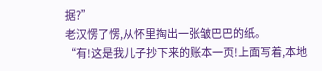据?”
老汉愣了愣,从怀里掏出一张皱巴巴的纸。
“有!这是我儿子抄下来的账本一页!上面写着,本地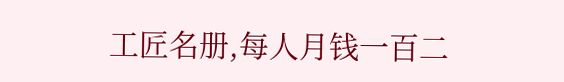工匠名册,每人月钱一百二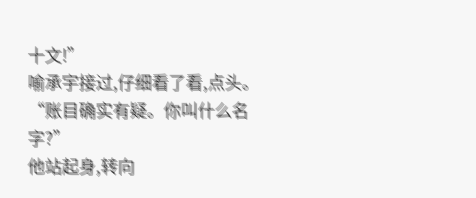十文!”
喻承宇接过,仔细看了看,点头。
“账目确实有疑。你叫什么名字?”
他站起身,转向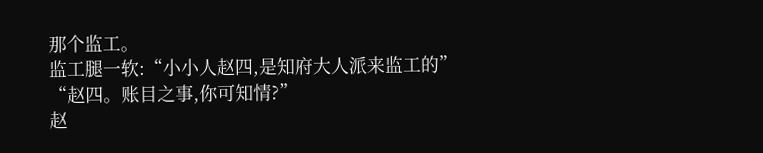那个监工。
监工腿一软:“小小人赵四,是知府大人派来监工的”
“赵四。账目之事,你可知情?”
赵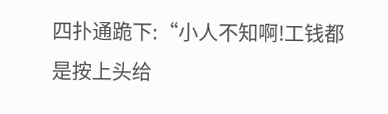四扑通跪下:“小人不知啊!工钱都是按上头给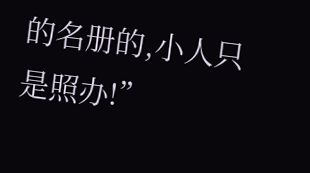的名册的,小人只是照办!”